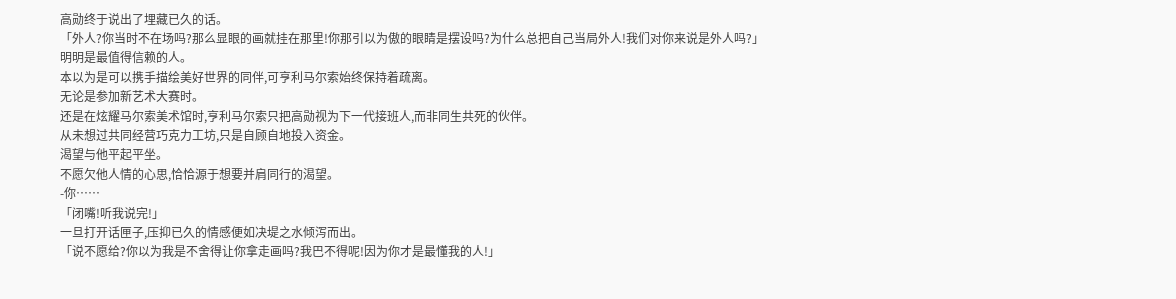高勋终于说出了埋藏已久的话。
「外人?你当时不在场吗?那么显眼的画就挂在那里!你那引以为傲的眼睛是摆设吗?为什么总把自己当局外人!我们对你来说是外人吗?」
明明是最值得信赖的人。
本以为是可以携手描绘美好世界的同伴,可亨利马尔索始终保持着疏离。
无论是参加新艺术大赛时。
还是在炫耀马尔索美术馆时,亨利马尔索只把高勋视为下一代接班人,而非同生共死的伙伴。
从未想过共同经营巧克力工坊,只是自顾自地投入资金。
渴望与他平起平坐。
不愿欠他人情的心思,恰恰源于想要并肩同行的渴望。
-你……
「闭嘴!听我说完!」
一旦打开话匣子,压抑已久的情感便如决堤之水倾泻而出。
「说不愿给?你以为我是不舍得让你拿走画吗?我巴不得呢!因为你才是最懂我的人!」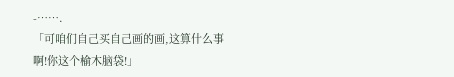-…….
「可咱们自己买自己画的画,这算什么事啊!你这个榆木脑袋!」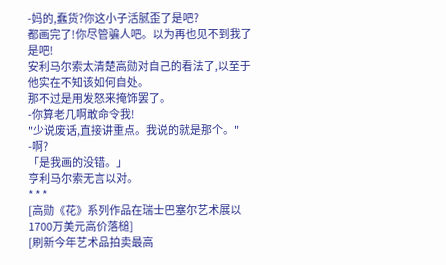-妈的,蠢货?你这小子活腻歪了是吧?
都画完了!你尽管骗人吧。以为再也见不到我了是吧!
安利马尔索太清楚高勋对自己的看法了,以至于他实在不知该如何自处。
那不过是用发怒来掩饰罢了。
-你算老几啊敢命令我!
"少说废话,直接讲重点。我说的就是那个。"
-啊?
「是我画的没错。」
亨利马尔索无言以对。
* * *
[高勋《花》系列作品在瑞士巴塞尔艺术展以1700万美元高价落槌]
[刷新今年艺术品拍卖最高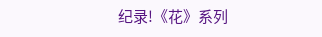纪录!《花》系列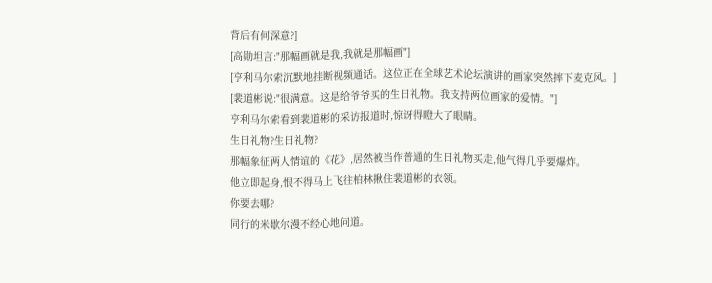背后有何深意?]
[高勋坦言:"那幅画就是我,我就是那幅画"]
[亨利马尔索沉默地挂断视频通话。这位正在全球艺术论坛演讲的画家突然摔下麦克风。]
[裴道彬说:"很满意。这是给爷爷买的生日礼物。我支持两位画家的爱情。"]
亨利马尔索看到裴道彬的采访报道时,惊讶得瞪大了眼睛。
生日礼物?生日礼物?
那幅象征两人情谊的《花》,居然被当作普通的生日礼物买走,他气得几乎要爆炸。
他立即起身,恨不得马上飞往柏林揪住裴道彬的衣领。
你要去哪?
同行的米歇尔漫不经心地问道。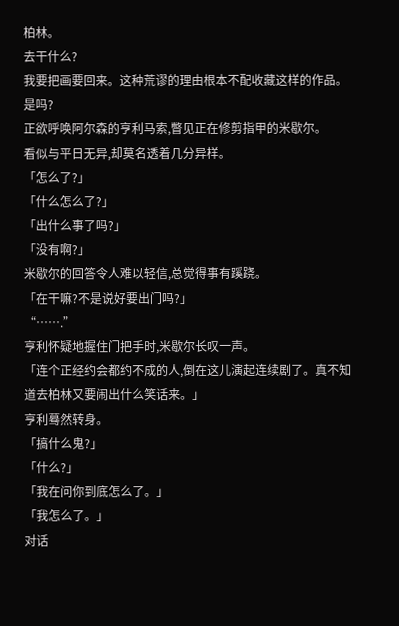柏林。
去干什么?
我要把画要回来。这种荒谬的理由根本不配收藏这样的作品。
是吗?
正欲呼唤阿尔森的亨利马索,瞥见正在修剪指甲的米歇尔。
看似与平日无异,却莫名透着几分异样。
「怎么了?」
「什么怎么了?」
「出什么事了吗?」
「没有啊?」
米歇尔的回答令人难以轻信,总觉得事有蹊跷。
「在干嘛?不是说好要出门吗?」
“…….”
亨利怀疑地握住门把手时,米歇尔长叹一声。
「连个正经约会都约不成的人,倒在这儿演起连续剧了。真不知道去柏林又要闹出什么笑话来。」
亨利蓦然转身。
「搞什么鬼?」
「什么?」
「我在问你到底怎么了。」
「我怎么了。」
对话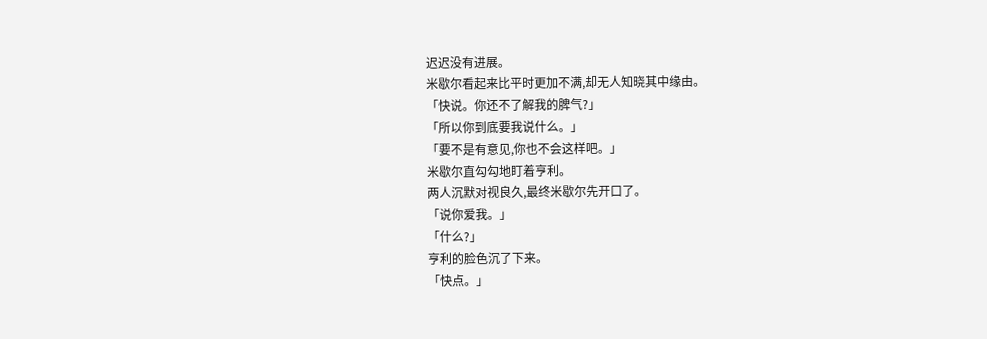迟迟没有进展。
米歇尔看起来比平时更加不满,却无人知晓其中缘由。
「快说。你还不了解我的脾气?」
「所以你到底要我说什么。」
「要不是有意见,你也不会这样吧。」
米歇尔直勾勾地盯着亨利。
两人沉默对视良久,最终米歇尔先开口了。
「说你爱我。」
「什么?」
亨利的脸色沉了下来。
「快点。」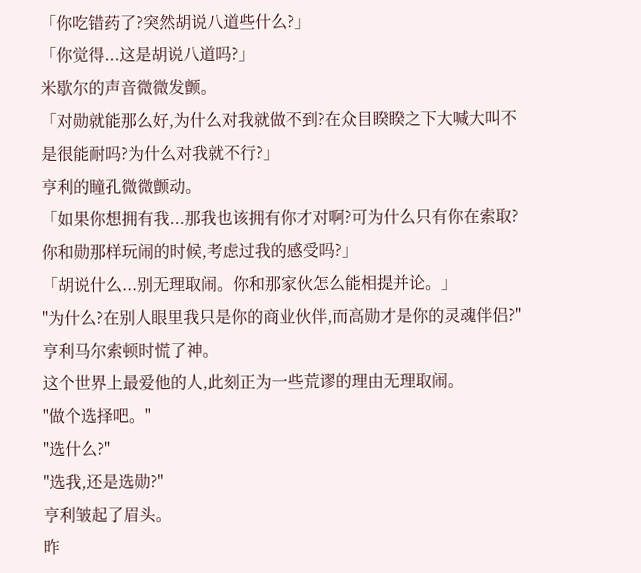「你吃错药了?突然胡说八道些什么?」
「你觉得...这是胡说八道吗?」
米歇尔的声音微微发颤。
「对勋就能那么好,为什么对我就做不到?在众目睽睽之下大喊大叫不是很能耐吗?为什么对我就不行?」
亨利的瞳孔微微颤动。
「如果你想拥有我...那我也该拥有你才对啊?可为什么只有你在索取?你和勋那样玩闹的时候,考虑过我的感受吗?」
「胡说什么...别无理取闹。你和那家伙怎么能相提并论。」
"为什么?在别人眼里我只是你的商业伙伴,而高勋才是你的灵魂伴侣?"
亨利马尔索顿时慌了神。
这个世界上最爱他的人,此刻正为一些荒谬的理由无理取闹。
"做个选择吧。"
"选什么?"
"选我,还是选勋?"
亨利皱起了眉头。
昨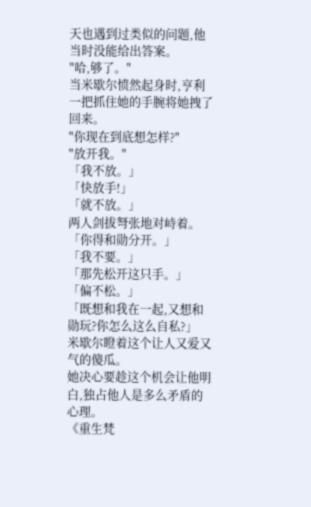天也遇到过类似的问题,他当时没能给出答案。
"哈,够了。"
当米歇尔愤然起身时,亨利一把抓住她的手腕将她拽了回来。
"你现在到底想怎样?"
"放开我。"
「我不放。」
「快放手!」
「就不放。」
两人剑拔弩张地对峙着。
「你得和勋分开。」
「我不要。」
「那先松开这只手。」
「偏不松。」
「既想和我在一起,又想和勋玩?你怎么这么自私?」
米歇尔瞪着这个让人又爱又气的傻瓜。
她决心要趁这个机会让他明白,独占他人是多么矛盾的心理。
《重生梵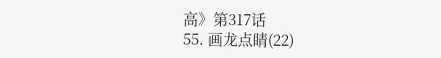高》第317话
55. 画龙点睛(22)